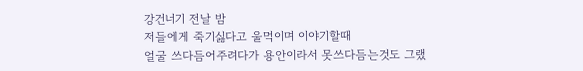강건너기 전날 밤
저들에게 죽기싫다고 울먹이며 이야기할때
얼굴 쓰다듬어주려다가 용안이라서 못쓰다듬는것도 그랬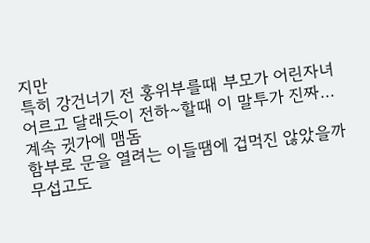지만
특히 강건너기 전 홍위부를때 부모가 어린자녀 어르고 달래듯이 전하~할때 이 말투가 진짜...계속 귓가에 맴돔
함부로 문을 열려는 이들땜에 겁먹진 않았을까 무섭고도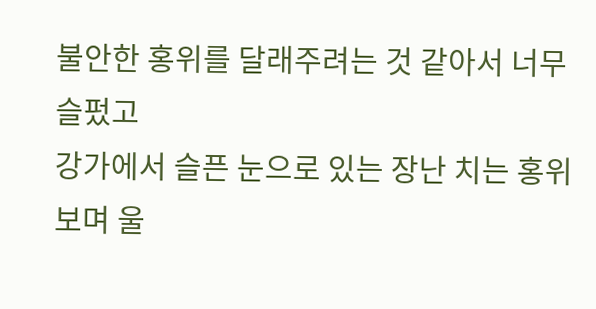불안한 홍위를 달래주려는 것 같아서 너무 슬펐고
강가에서 슬픈 눈으로 있는 장난 치는 홍위보며 울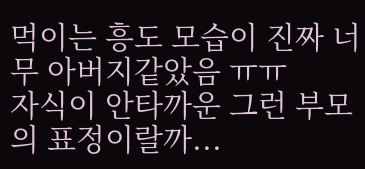먹이는 흥도 모습이 진짜 너무 아버지같았음 ㅠㅠ
자식이 안타까운 그런 부모의 표정이랄까...